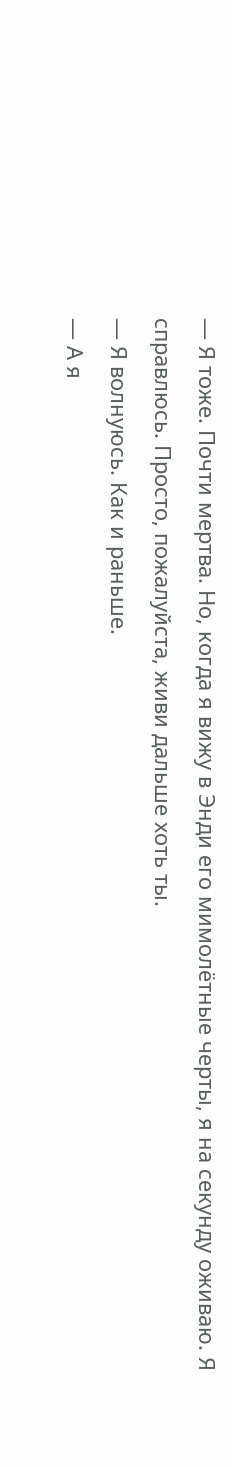— Я тоже. Почти мертва. Но, когда я вижу в Энди его мимолётные черты, я на секунду оживаю. Я справлюсь. Просто, пожалуйста, живи дальше хоть ты.
— Я волнуюсь. Как и раньше.
— А я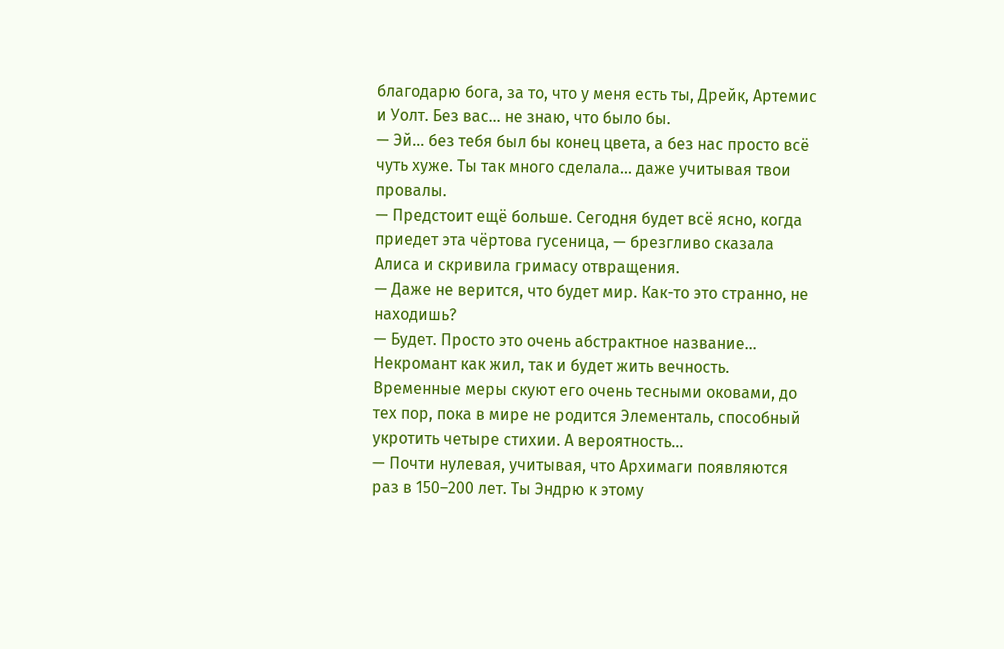благодарю бога, за то, что у меня есть ты, Дрейк, Артемис и Уолт. Без вас… не знаю, что было бы.
— Эй… без тебя был бы конец цвета, а без нас просто всё чуть хуже. Ты так много сделала… даже учитывая твои провалы.
— Предстоит ещё больше. Сегодня будет всё ясно, когда приедет эта чёртова гусеница, — брезгливо сказала Алиса и скривила гримасу отвращения.
— Даже не верится, что будет мир. Как-то это странно, не находишь?
— Будет. Просто это очень абстрактное название… Некромант как жил, так и будет жить вечность. Временные меры скуют его очень тесными оковами, до тех пор, пока в мире не родится Элементаль, способный укротить четыре стихии. А вероятность…
— Почти нулевая, учитывая, что Архимаги появляются раз в 150–200 лет. Ты Эндрю к этому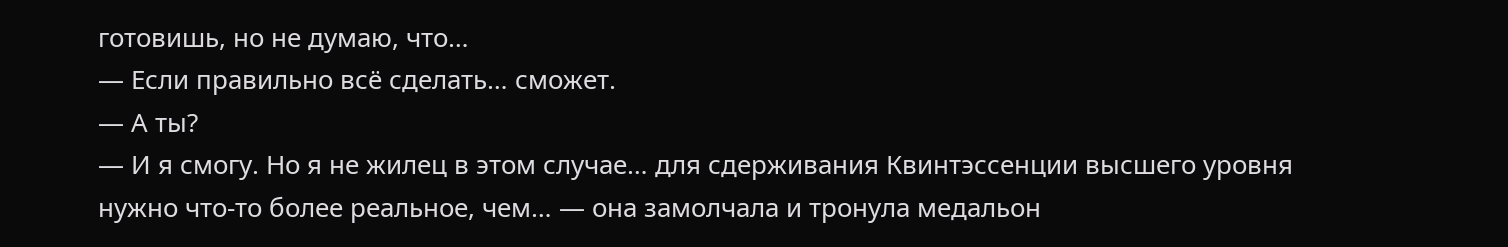готовишь, но не думаю, что…
— Если правильно всё сделать… сможет.
— А ты?
— И я смогу. Но я не жилец в этом случае… для сдерживания Квинтэссенции высшего уровня нужно что-то более реальное, чем… — она замолчала и тронула медальон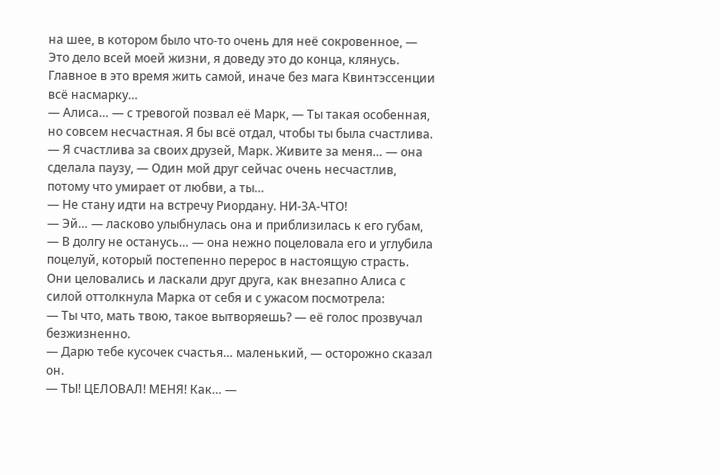на шее, в котором было что-то очень для неё сокровенное, — Это дело всей моей жизни, я доведу это до конца, клянусь. Главное в это время жить самой, иначе без мага Квинтэссенции всё насмарку…
— Алиса… — с тревогой позвал её Марк, — Ты такая особенная, но совсем несчастная. Я бы всё отдал, чтобы ты была счастлива.
— Я счастлива за своих друзей, Марк. Живите за меня… — она сделала паузу, — Один мой друг сейчас очень несчастлив, потому что умирает от любви, а ты…
— Не стану идти на встречу Риордану. НИ-ЗА-ЧТО!
— Эй… — ласково улыбнулась она и приблизилась к его губам, — В долгу не останусь… — она нежно поцеловала его и углубила поцелуй, который постепенно перерос в настоящую страсть.
Они целовались и ласкали друг друга, как внезапно Алиса с силой оттолкнула Марка от себя и с ужасом посмотрела:
— Ты что, мать твою, такое вытворяешь? — её голос прозвучал безжизненно.
— Дарю тебе кусочек счастья… маленький, — осторожно сказал он.
— ТЫ! ЦЕЛОВАЛ! МЕНЯ! Как… —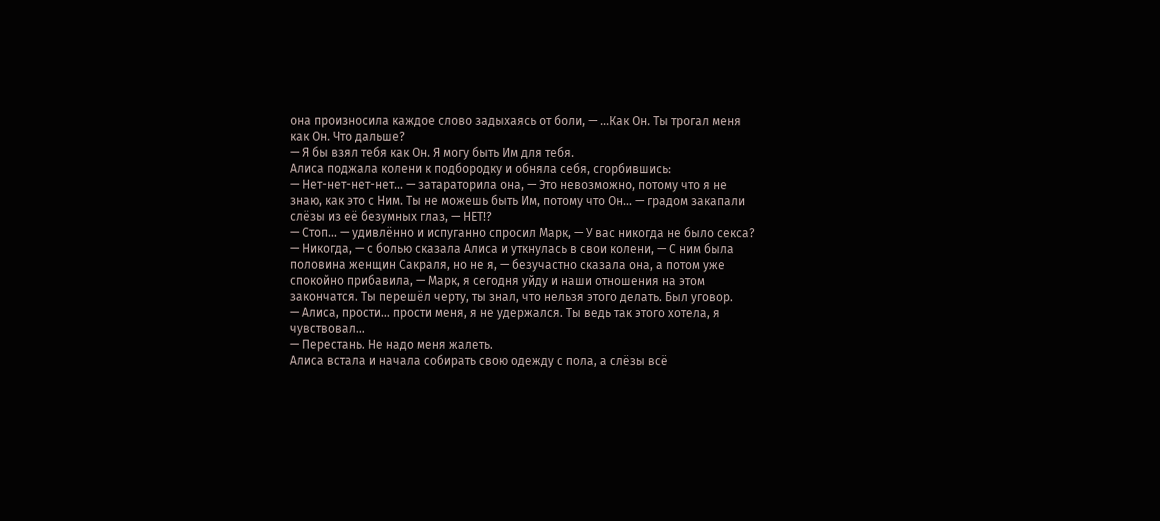она произносила каждое слово задыхаясь от боли, — …Как Он. Ты трогал меня как Он. Что дальше?
— Я бы взял тебя как Он. Я могу быть Им для тебя.
Алиса поджала колени к подбородку и обняла себя, сгорбившись:
— Нет-нет-нет-нет… — затараторила она, — Это невозможно, потому что я не знаю, как это с Ним. Ты не можешь быть Им, потому что Он… — градом закапали слёзы из её безумных глаз, — НЕТ!?
— Стоп… — удивлённо и испуганно спросил Марк, — У вас никогда не было секса?
— Никогда, — с болью сказала Алиса и уткнулась в свои колени, — С ним была половина женщин Сакраля, но не я, — безучастно сказала она, а потом уже спокойно прибавила, — Марк, я сегодня уйду и наши отношения на этом закончатся. Ты перешёл черту, ты знал, что нельзя этого делать. Был уговор.
— Алиса, прости… прости меня, я не удержался. Ты ведь так этого хотела, я чувствовал…
— Перестань. Не надо меня жалеть.
Алиса встала и начала собирать свою одежду с пола, а слёзы всё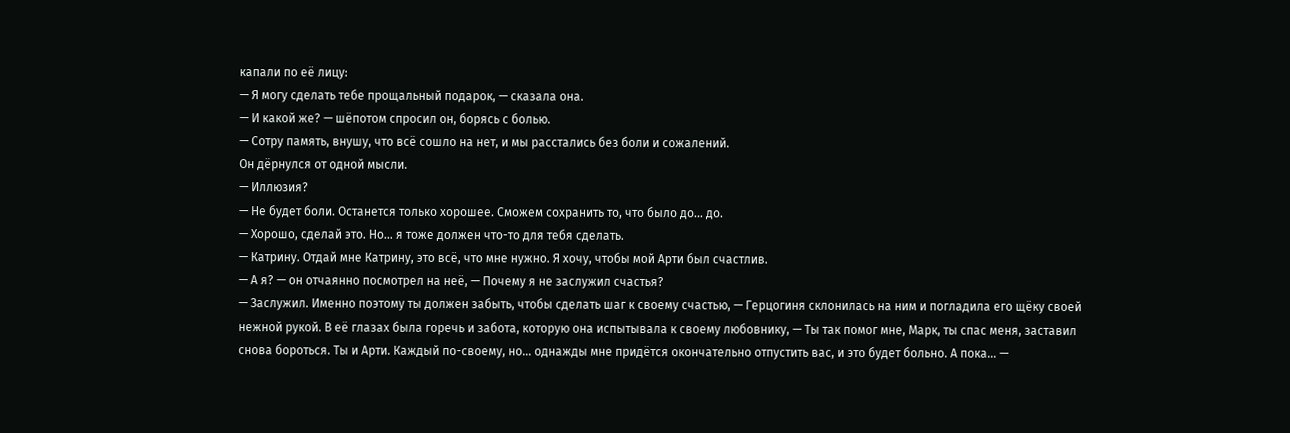капали по её лицу:
— Я могу сделать тебе прощальный подарок, — сказала она.
— И какой же? — шёпотом спросил он, борясь с болью.
— Сотру память, внушу, что всё сошло на нет, и мы расстались без боли и сожалений.
Он дёрнулся от одной мысли.
— Иллюзия?
— Не будет боли. Останется только хорошее. Сможем сохранить то, что было до… до.
— Хорошо, сделай это. Но… я тоже должен что-то для тебя сделать.
— Катрину. Отдай мне Катрину, это всё, что мне нужно. Я хочу, чтобы мой Арти был счастлив.
— А я? — он отчаянно посмотрел на неё, — Почему я не заслужил счастья?
— Заслужил. Именно поэтому ты должен забыть, чтобы сделать шаг к своему счастью, — Герцогиня склонилась на ним и погладила его щёку своей нежной рукой. В её глазах была горечь и забота, которую она испытывала к своему любовнику, — Ты так помог мне, Марк, ты спас меня, заставил снова бороться. Ты и Арти. Каждый по-своему, но… однажды мне придётся окончательно отпустить вас, и это будет больно. А пока… —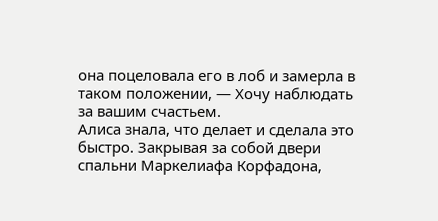она поцеловала его в лоб и замерла в таком положении, — Хочу наблюдать за вашим счастьем.
Алиса знала, что делает и сделала это быстро. Закрывая за собой двери спальни Маркелиафа Корфадона,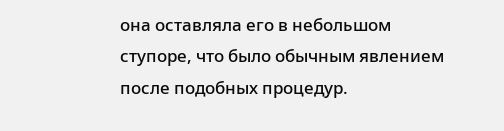она оставляла его в небольшом ступоре, что было обычным явлением после подобных процедур.